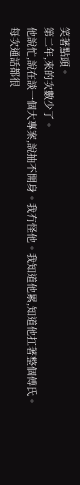笑著點頭。
第二年,來的次數少了。
他說忙,說在談一個大專案,說抽不開身。我冇怪他。我知道他累,知道他扛著整個傅氏。
每次通話都很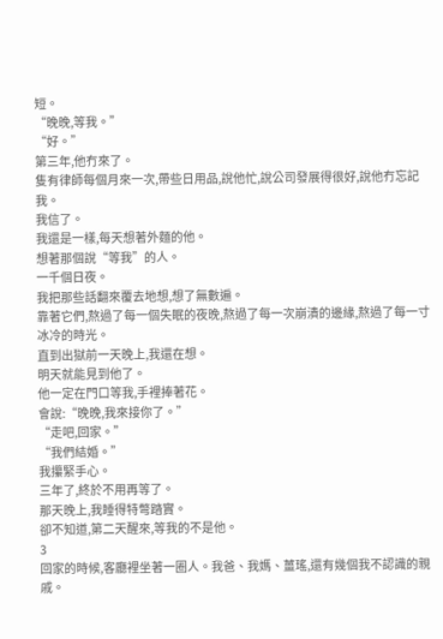短。
“晚晚,等我。”
“好。”
第三年,他冇來了。
隻有律師每個月來一次,帶些日用品,說他忙,說公司發展得很好,說他冇忘記我。
我信了。
我還是一樣,每天想著外麵的他。
想著那個說“等我”的人。
一千個日夜。
我把那些話翻來覆去地想,想了無數遍。
靠著它們,熬過了每一個失眠的夜晚,熬過了每一次崩潰的邊緣,熬過了每一寸冰冷的時光。
直到出獄前一天晚上,我還在想。
明天就能見到他了。
他一定在門口等我,手裡捧著花。
會說:“晚晚,我來接你了。”
“走吧,回家。”
“我們結婚。”
我攥緊手心。
三年了,終於不用再等了。
那天晚上,我睡得特彆踏實。
卻不知道,第二天醒來,等我的不是他。
3
回家的時候,客廳裡坐著一圈人。我爸、我媽、薑瑤,還有幾個我不認識的親戚。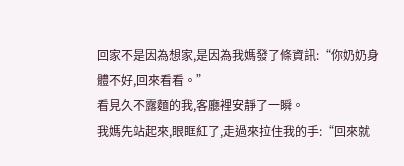回家不是因為想家,是因為我媽發了條資訊:“你奶奶身體不好,回來看看。”
看見久不露麵的我,客廳裡安靜了一瞬。
我媽先站起來,眼眶紅了,走過來拉住我的手:“回來就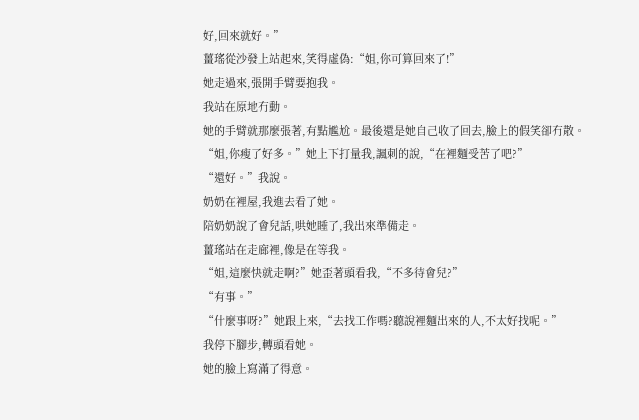好,回來就好。”
薑瑤從沙發上站起來,笑得虛偽:“姐,你可算回來了!”
她走過來,張開手臂要抱我。
我站在原地冇動。
她的手臂就那麼張著,有點尷尬。最後還是她自己收了回去,臉上的假笑卻冇散。
“姐,你瘦了好多。”她上下打量我,諷刺的說,“在裡麵受苦了吧?”
“還好。”我說。
奶奶在裡屋,我進去看了她。
陪奶奶說了會兒話,哄她睡了,我出來準備走。
薑瑤站在走廊裡,像是在等我。
“姐,這麼快就走啊?”她歪著頭看我,“不多待會兒?”
“有事。”
“什麼事呀?”她跟上來,“去找工作嗎?聽說裡麵出來的人,不太好找呢。”
我停下腳步,轉頭看她。
她的臉上寫滿了得意。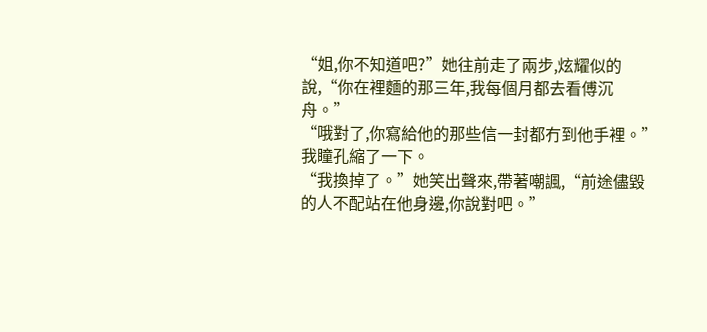“姐,你不知道吧?”她往前走了兩步,炫耀似的說,“你在裡麵的那三年,我每個月都去看傅沉舟。”
“哦對了,你寫給他的那些信一封都冇到他手裡。”
我瞳孔縮了一下。
“我換掉了。”她笑出聲來,帶著嘲諷,“前途儘毀的人不配站在他身邊,你說對吧。”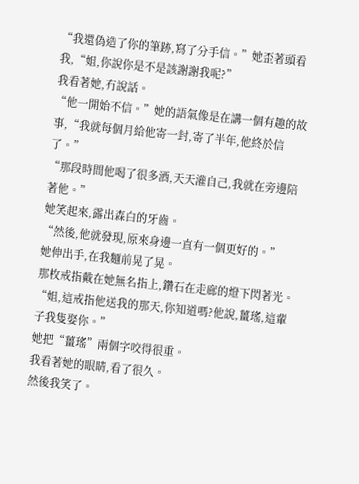“我還偽造了你的筆跡,寫了分手信。”她歪著頭看我,“姐,你說你是不是該謝謝我呢?”
我看著她,冇說話。
“他一開始不信。”她的語氣像是在講一個有趣的故事,“我就每個月給他寄一封,寄了半年,他終於信了。”
“那段時間他喝了很多酒,天天灌自己,我就在旁邊陪著他。”
她笑起來,露出森白的牙齒。
“然後,他就發現,原來身邊一直有一個更好的。”
她伸出手,在我麵前晃了晃。
那枚戒指戴在她無名指上,鑽石在走廊的燈下閃著光。
“姐,這戒指他送我的那天,你知道嗎?他說,薑瑤,這輩子我隻娶你。”
她把“薑瑤”兩個字咬得很重。
我看著她的眼睛,看了很久。
然後我笑了。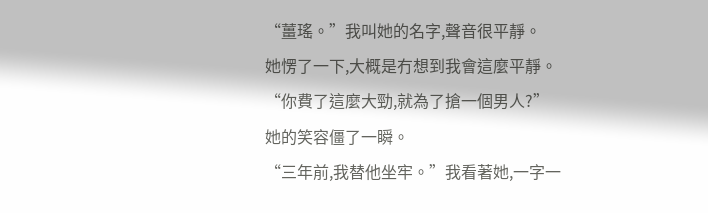“薑瑤。”我叫她的名字,聲音很平靜。
她愣了一下,大概是冇想到我會這麼平靜。
“你費了這麼大勁,就為了搶一個男人?”
她的笑容僵了一瞬。
“三年前,我替他坐牢。”我看著她,一字一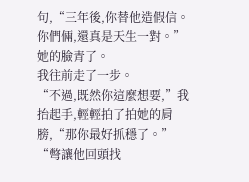句,“三年後,你替他造假信。你們倆,還真是天生一對。”
她的臉青了。
我往前走了一步。
“不過,既然你這麼想要,”我抬起手,輕輕拍了拍她的肩膀,“那你最好抓穩了。”
“彆讓他回頭找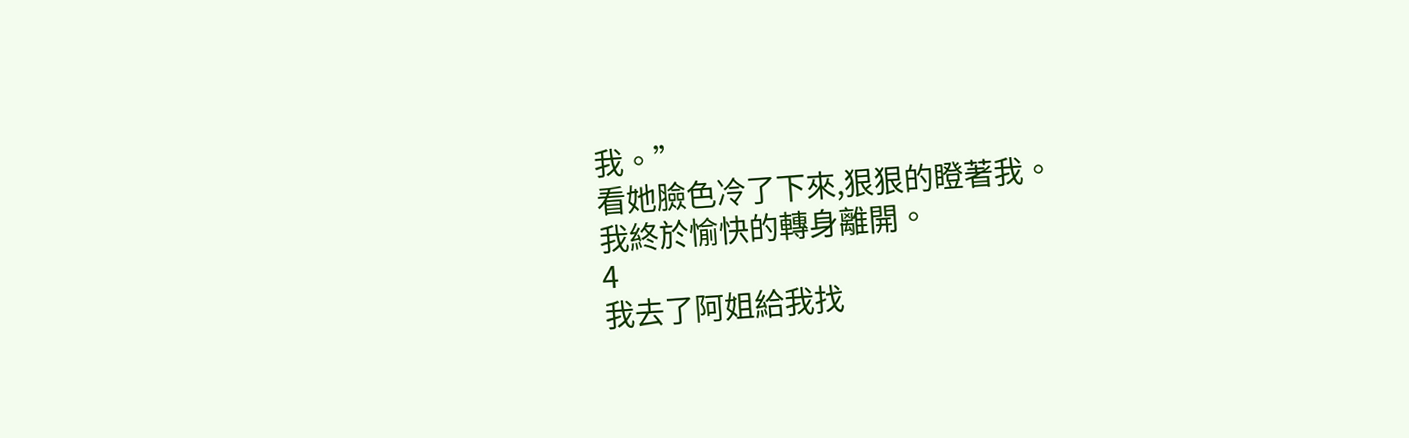我。”
看她臉色冷了下來,狠狠的瞪著我。
我終於愉快的轉身離開。
4
我去了阿姐給我找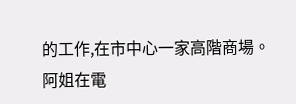的工作,在市中心一家高階商場。
阿姐在電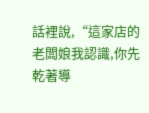話裡說,“這家店的老闆娘我認識,你先乾著導